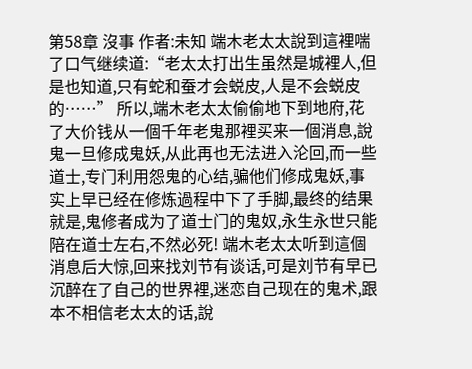第58章 沒事 作者:未知 端木老太太說到這裡喘了口气继续道:“老太太打出生虽然是城裡人,但是也知道,只有蛇和蚕才会蜕皮,人是不会蜕皮的……” 所以,端木老太太偷偷地下到地府,花了大价钱从一個千年老鬼那裡买来一個消息,說鬼一旦修成鬼妖,从此再也无法进入沦回,而一些道士,专门利用怨鬼的心结,骗他们修成鬼妖,事实上早已经在修炼過程中下了手脚,最终的结果就是,鬼修者成为了道士门的鬼奴,永生永世只能陪在道士左右,不然必死! 端木老太太听到這個消息后大惊,回来找刘节有谈话,可是刘节有早已沉醉在了自己的世界裡,迷恋自己现在的鬼术,跟本不相信老太太的话,說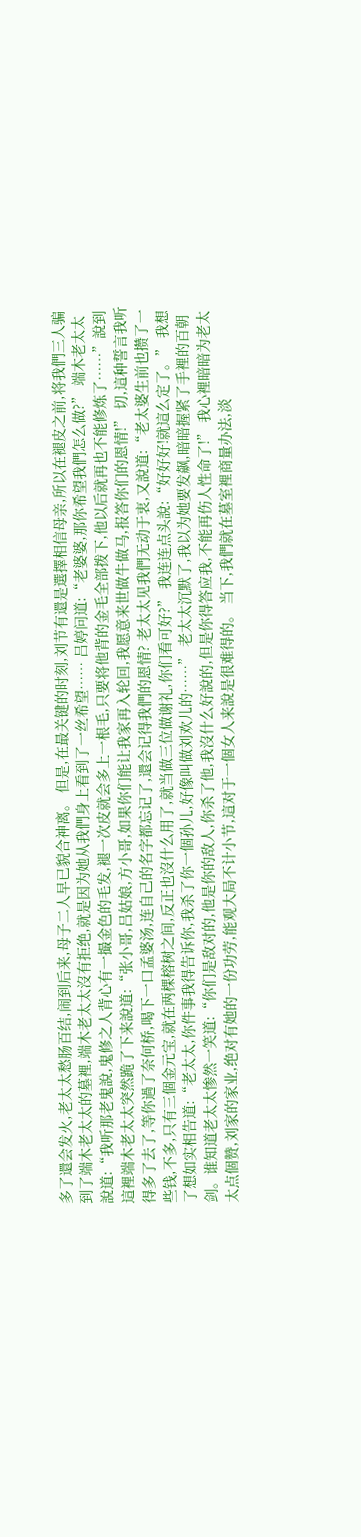多了還会发火,老太太愁肠百结,闹到后来,母子二人早已貌合神离。 但是,在最关键的时刻,刘节有還是選擇相信母亲,所以在褪皮之前,将我們三人骗到了端木老太太的墓裡,端木老太太沒有拒绝,就是因为她从我們身上看到了一丝希望…… 吕婷问道:“老婆婆,那你希望我們怎么做?” 端木老太太說道:“我听那老鬼說,鬼修之人背心有一撮金色的毛发,褪一次皮就会多上一根毛,只要将他背的金毛全部拨下,他以后就再也不能修炼了……”說到這裡端木老太太突然跪了下来說道:“张小哥,吕姑娘,方小哥,如果你们能让我家再入轮回,我愿意来世做牛做马,报答你们的恩情!” 切,這种誓言我听得多了去了,等你過了奈何桥,喝下一口孟婆汤,连自己的名字都忘记了,還会记得我們的恩情? 老太太见我們无动于衷,又說道:“老太婆生前也攒了一些钱,不多,只有三個金元宝,就在两棵榕树之间,反正也沒什么用了,就当做三位做谢礼,你们看可好?” 我连连点头說:“好好好!就這么定了。” 我想了想如实相告道:“老太太,你件事我得告诉你,我杀了你一個孙儿,好像叫做刘欢儿的……” 老太太沉默了,我以为她要发飙,暗暗握紧了手裡的百朝剑。谁知道老太太惨然一笑道:“你们是敌对的,他是你的敌人,你杀了他,我沒什么好說的,但是你得答应我,不能再伤人性命了!” 我心裡暗暗为老太太点個赞,刘家的家业,绝对有她的一份功劳,能观大局不计小节,這对于一個女人来說是很难得的。 当下,我們就在墓室裡商量办法,淡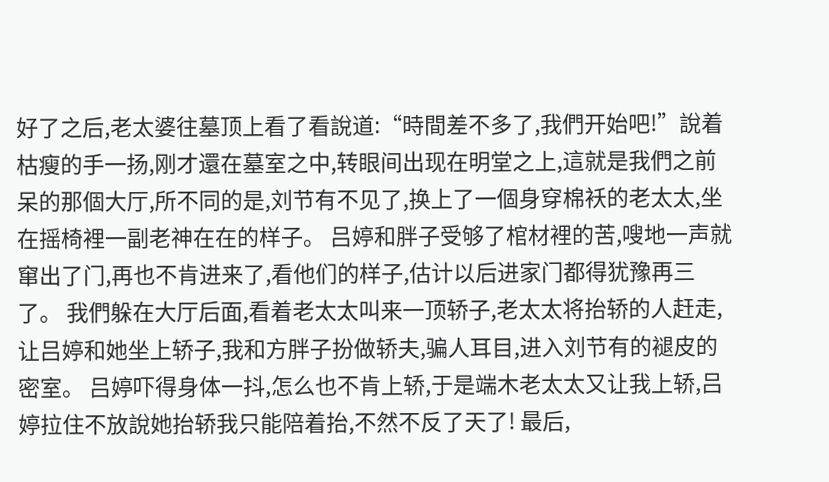好了之后,老太婆往墓顶上看了看說道:“時間差不多了,我們开始吧!”說着枯瘦的手一扬,刚才還在墓室之中,转眼间出现在明堂之上,這就是我們之前呆的那個大厅,所不同的是,刘节有不见了,换上了一個身穿棉袄的老太太,坐在摇椅裡一副老神在在的样子。 吕婷和胖子受够了棺材裡的苦,嗖地一声就窜出了门,再也不肯进来了,看他们的样子,估计以后进家门都得犹豫再三了。 我們躲在大厅后面,看着老太太叫来一顶轿子,老太太将抬轿的人赶走,让吕婷和她坐上轿子,我和方胖子扮做轿夫,骗人耳目,进入刘节有的褪皮的密室。 吕婷吓得身体一抖,怎么也不肯上轿,于是端木老太太又让我上轿,吕婷拉住不放說她抬轿我只能陪着抬,不然不反了天了! 最后,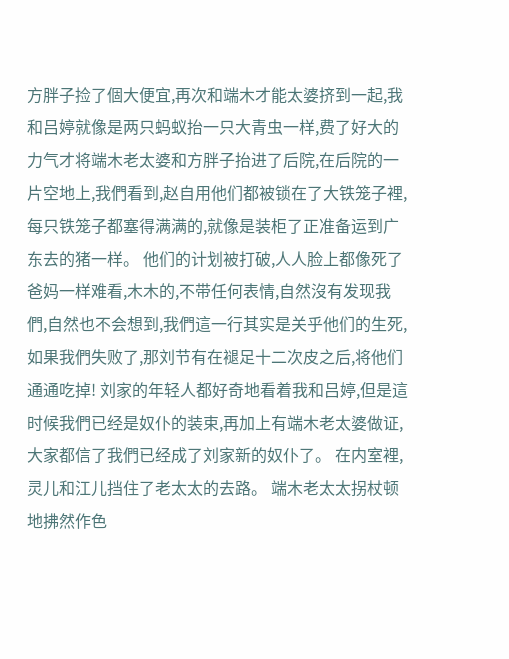方胖子捡了個大便宜,再次和端木才能太婆挤到一起,我和吕婷就像是两只蚂蚁抬一只大青虫一样,费了好大的力气才将端木老太婆和方胖子抬进了后院,在后院的一片空地上,我們看到,赵自用他们都被锁在了大铁笼子裡,每只铁笼子都塞得满满的,就像是装柜了正准备运到广东去的猪一样。 他们的计划被打破,人人脸上都像死了爸妈一样难看,木木的,不带任何表情,自然沒有发现我們,自然也不会想到,我們這一行其实是关乎他们的生死,如果我們失败了,那刘节有在褪足十二次皮之后,将他们通通吃掉! 刘家的年轻人都好奇地看着我和吕婷,但是這时候我們已经是奴仆的装束,再加上有端木老太婆做证,大家都信了我們已经成了刘家新的奴仆了。 在内室裡,灵儿和江儿挡住了老太太的去路。 端木老太太拐杖顿地拂然作色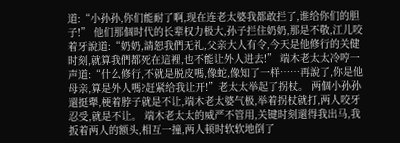道:“小孙孙,你们能耐了啊,现在连老太婆我都敢拦了,谁给你们的胆子!” 他们那個时代的长辈权力极大,孙子拦住奶奶,那是不敬,江儿咬着牙說道:“奶奶,請恕我們无礼,父亲大人有令,今天是他修行的关健时刻,就算我們都死在這裡,也不能让外人进去!” 端木老太太冷哼一声道:“什么修行,不就是脱皮嗎,像蛇,像知了一样……再說了,你是他母亲,算是外人嗎?赶紧给我让开!”老太太举起了拐杖。 两個小孙孙還挺犟,梗着脖子就是不让,端木老太婆气极,举着拐杖就打,两人咬牙忍受,就是不让。 端木老太太的威严不管用,关键时刻還得我出马,我扳着两人的额头,相互一撞,两人顿时软软地倒了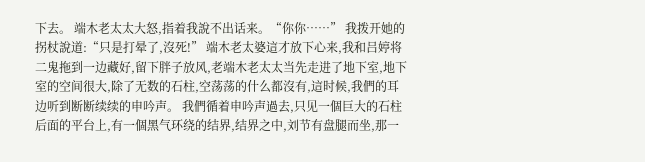下去。 端木老太太大怒,指着我說不出话来。“你你……” 我拨开她的拐杖說道:“只是打晕了,沒死!” 端木老太婆這才放下心来,我和吕婷将二鬼拖到一边藏好,留下胖子放风,老端木老太太当先走进了地下室,地下室的空间很大,除了无数的石柱,空荡荡的什么都沒有,這时候,我們的耳边听到断断续续的申吟声。 我們循着申吟声過去,只见一個巨大的石柱后面的平台上,有一個黑气环绕的结界,结界之中,刘节有盘腿而坐,那一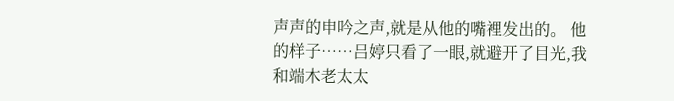声声的申吟之声,就是从他的嘴裡发出的。 他的样子……吕婷只看了一眼,就避开了目光,我和端木老太太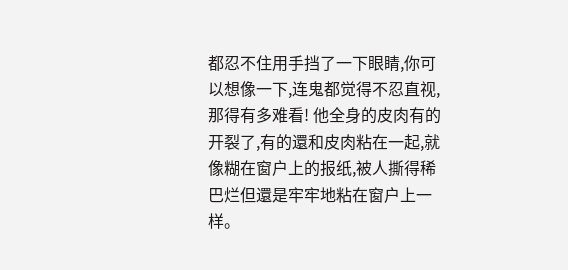都忍不住用手挡了一下眼睛,你可以想像一下,连鬼都觉得不忍直视,那得有多难看! 他全身的皮肉有的开裂了,有的還和皮肉粘在一起,就像糊在窗户上的报纸,被人撕得稀巴烂但還是牢牢地粘在窗户上一样。